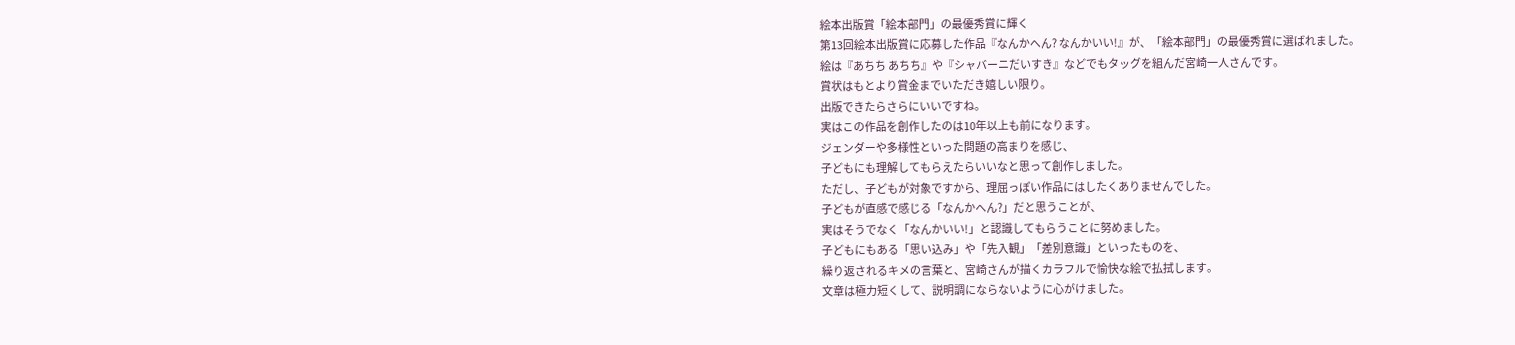絵本出版賞「絵本部門」の最優秀賞に輝く
第13回絵本出版賞に応募した作品『なんかへん? なんかいい!』が、「絵本部門」の最優秀賞に選ばれました。
絵は『あちち あちち』や『シャバーニだいすき』などでもタッグを組んだ宮崎一人さんです。
賞状はもとより賞金までいただき嬉しい限り。
出版できたらさらにいいですね。
実はこの作品を創作したのは10年以上も前になります。
ジェンダーや多様性といった問題の高まりを感じ、
子どもにも理解してもらえたらいいなと思って創作しました。
ただし、子どもが対象ですから、理屈っぽい作品にはしたくありませんでした。
子どもが直感で感じる「なんかへん?」だと思うことが、
実はそうでなく「なんかいい!」と認識してもらうことに努めました。
子どもにもある「思い込み」や「先入観」「差別意識」といったものを、
繰り返されるキメの言葉と、宮崎さんが描くカラフルで愉快な絵で払拭します。
文章は極力短くして、説明調にならないように心がけました。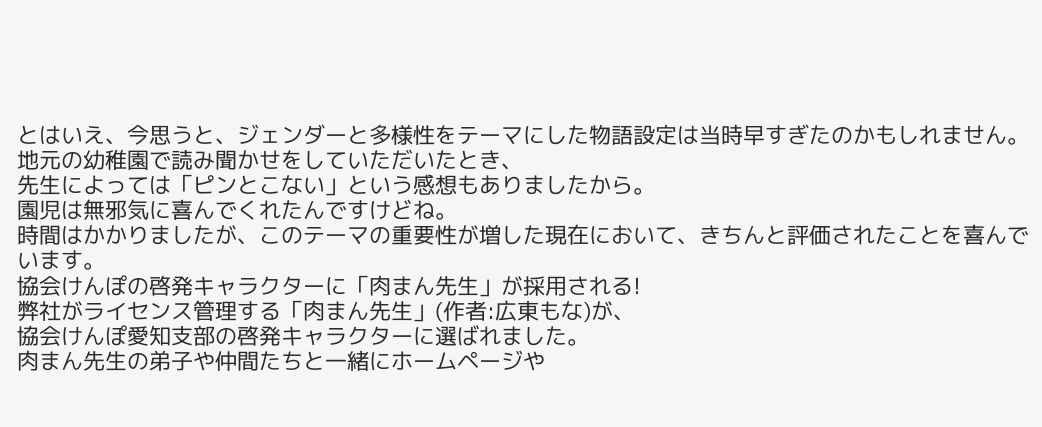とはいえ、今思うと、ジェンダーと多様性をテーマにした物語設定は当時早すぎたのかもしれません。
地元の幼稚園で読み聞かせをしていただいたとき、
先生によっては「ピンとこない」という感想もありましたから。
園児は無邪気に喜んでくれたんですけどね。
時間はかかりましたが、このテーマの重要性が増した現在において、きちんと評価されたことを喜んでいます。
協会けんぽの啓発キャラクターに「肉まん先生」が採用される!
弊社がライセンス管理する「肉まん先生」(作者:広東もな)が、
協会けんぽ愛知支部の啓発キャラクターに選ばれました。
肉まん先生の弟子や仲間たちと一緒にホームページや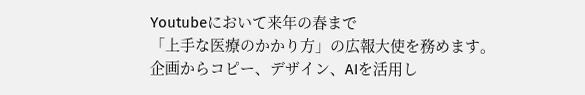Youtubeにおいて来年の春まで
「上手な医療のかかり方」の広報大使を務めます。
企画からコピー、デザイン、AIを活用し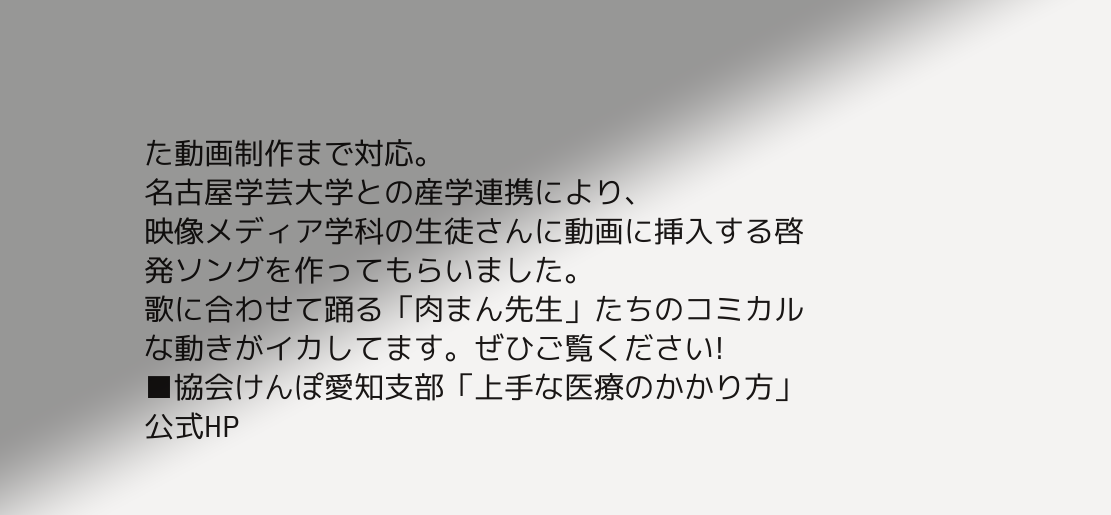た動画制作まで対応。
名古屋学芸大学との産学連携により、
映像メディア学科の生徒さんに動画に挿入する啓発ソングを作ってもらいました。
歌に合わせて踊る「肉まん先生」たちのコミカルな動きがイカしてます。ぜひご覧ください!
■協会けんぽ愛知支部「上手な医療のかかり方」公式HP